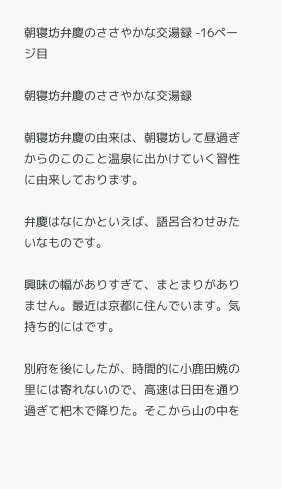朝寝坊弁慶のささやかな交湯録 -16ページ目

朝寝坊弁慶のささやかな交湯録

朝寝坊弁慶の由来は、朝寝坊して昼過ぎからのこのこと温泉に出かけていく習性に由来しております。

弁慶はなにかといえば、語呂合わせみたいなものです。

興味の幅がありすぎて、まとまりがありません。最近は京都に住んでいます。気持ち的にはです。

別府を後にしたが、時間的に小鹿田焼の里には寄れないので、高速は日田を通り過ぎて杷木で降りた。そこから山の中を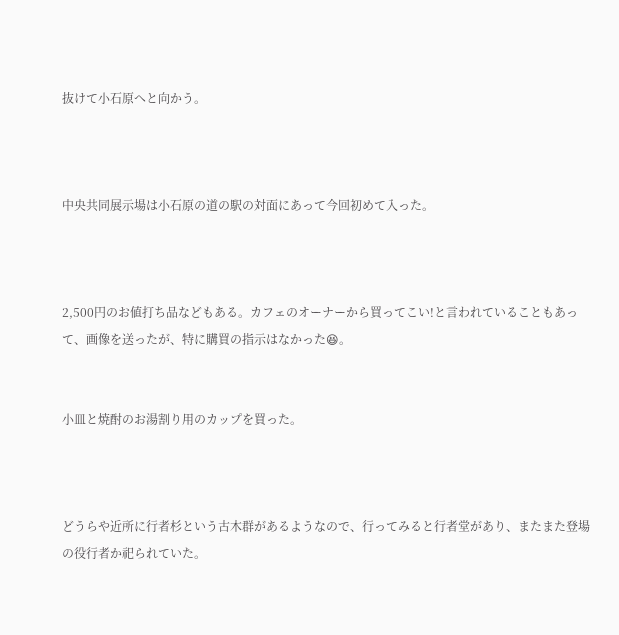抜けて小石原へと向かう。



中央共同展示場は小石原の道の駅の対面にあって今回初めて入った。



2,500円のお値打ち品などもある。カフェのオーナーから買ってこい!と言われていることもあって、画像を送ったが、特に購買の指示はなかった😆。


小皿と焼酎のお湯割り用のカップを買った。



どうらや近所に行者杉という古木群があるようなので、行ってみると行者堂があり、またまた登場の役行者か祀られていた。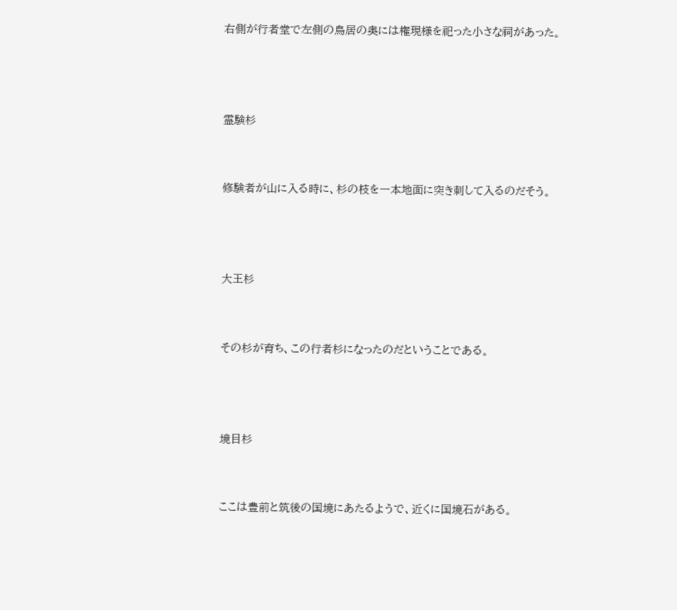右側が行者堂で左側の鳥居の奥には権現様を祀った小さな祠があった。



霊験杉


修験者が山に入る時に、杉の枝を一本地面に突き刺して入るのだそう。



大王杉


その杉が育ち、この行者杉になったのだということである。



境目杉


ここは豊前と筑後の国境にあたるようで、近くに国境石がある。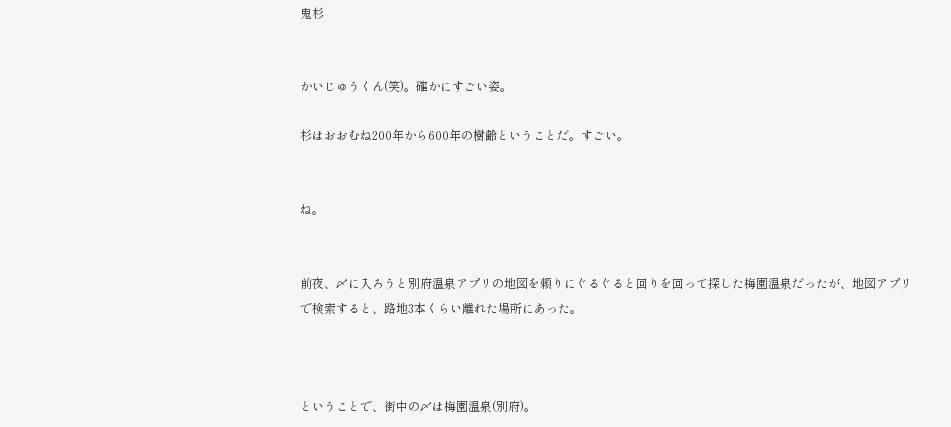鬼杉


かいじゅうくん(笑)。確かにすごい姿。

杉はおおむね200年から600年の樹齢ということだ。すごい。


ね。


前夜、〆に入ろうと別府温泉アプリの地図を頼りにぐるぐると回りを回って探した梅園温泉だったが、地図アプリで検索すると、路地3本くらい離れた場所にあった。



ということで、街中の〆は梅園温泉(別府)。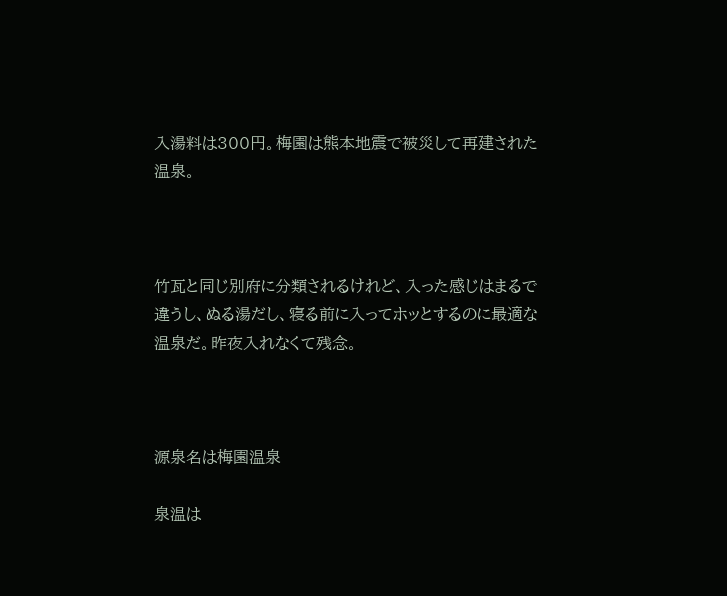入湯料は300円。梅園は熊本地震で被災して再建された温泉。



竹瓦と同じ別府に分類されるけれど、入った感じはまるで違うし、ぬる湯だし、寝る前に入ってホッとするのに最適な温泉だ。昨夜入れなくて残念。



源泉名は梅園温泉

泉温は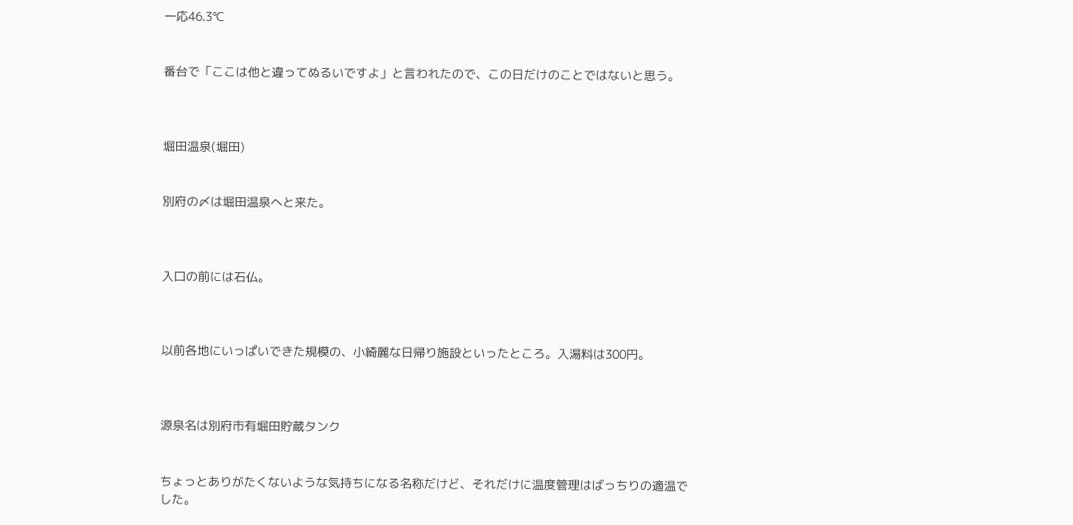一応46.3℃


番台で「ここは他と違ってぬるいですよ」と言われたので、この日だけのことではないと思う。



堀田温泉(堀田)


別府の〆は堀田温泉へと来た。



入口の前には石仏。



以前各地にいっぱいできた規模の、小綺麗な日帰り施設といったところ。入湯料は300円。



源泉名は別府市有堀田貯蔵タンク


ちょっとありがたくないような気持ちになる名称だけど、それだけに温度管理はばっちりの適温でした。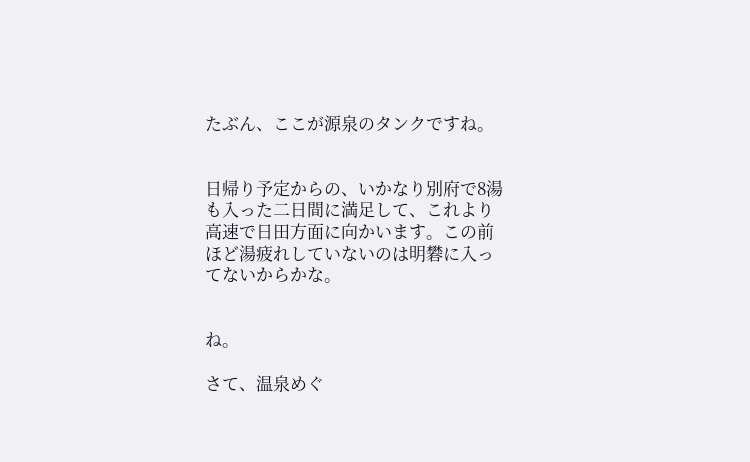たぶん、ここが源泉のタンクですね。


日帰り予定からの、いかなり別府で8湯も入った二日間に満足して、これより高速で日田方面に向かいます。この前ほど湯疲れしていないのは明礬に入ってないからかな。


ね。

さて、温泉めぐ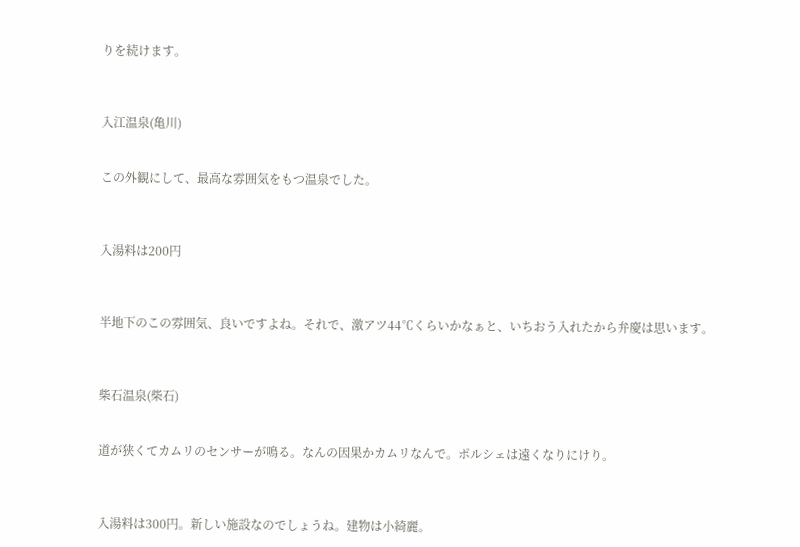りを続けます。



入江温泉(亀川)


この外観にして、最高な雰囲気をもつ温泉でした。



入湯料は200円



半地下のこの雰囲気、良いですよね。それで、激アツ44℃くらいかなぁと、いちおう入れたから弁慶は思います。



柴石温泉(柴石)


道が狭くてカムリのセンサーが鳴る。なんの因果かカムリなんで。ポルシェは遠くなりにけり。



入湯料は300円。新しい施設なのでしょうね。建物は小綺麗。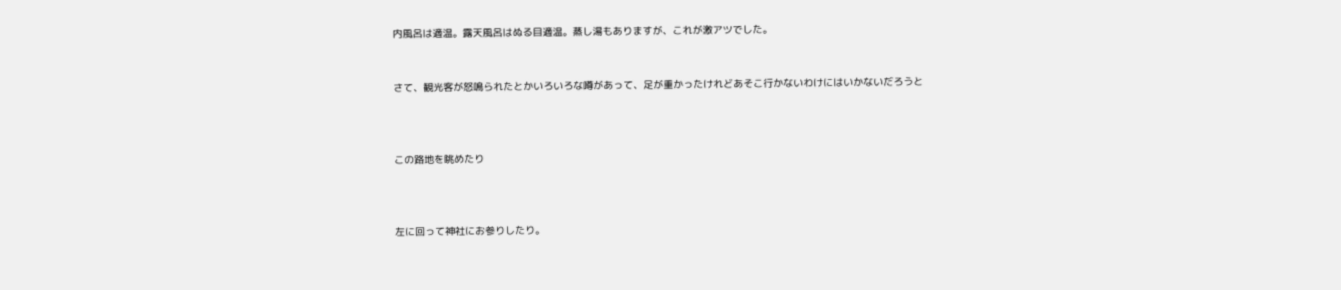内風呂は適温。露天風呂はぬる目適温。蒸し湯もありますが、これが激アツでした。


さて、観光客が怒鳴られたとかいろいろな噂があって、足が重かったけれどあそこ行かないわけにはいかないだろうと



この路地を眺めたり



左に回って神社にお参りしたり。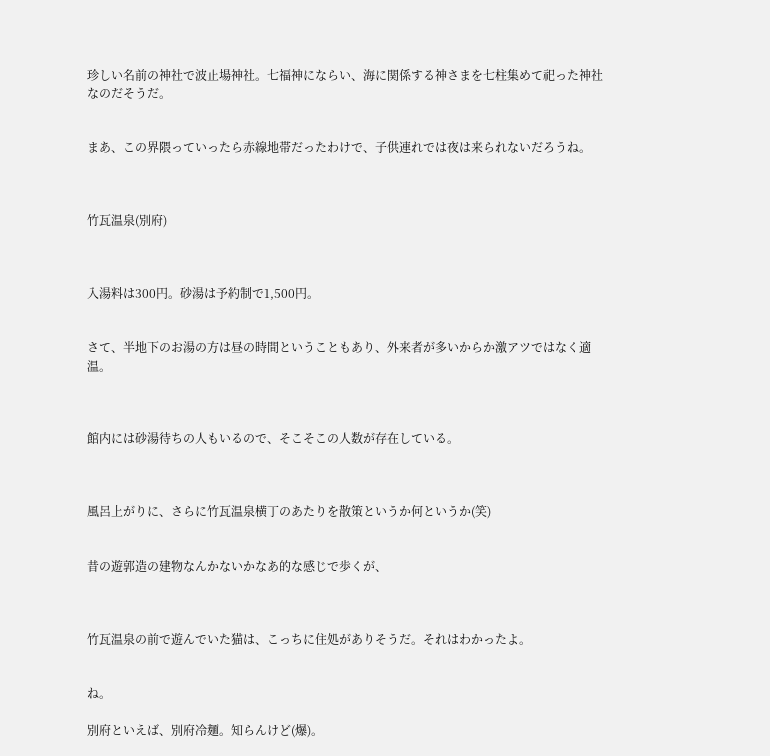珍しい名前の神社で波止場神社。七福神にならい、海に関係する神さまを七柱集めて祀った神社なのだそうだ。


まあ、この界隈っていったら赤線地帯だったわけで、子供連れでは夜は来られないだろうね。



竹瓦温泉(別府)



入湯料は300円。砂湯は予約制で1,500円。


さて、半地下のお湯の方は昼の時間ということもあり、外来者が多いからか激アツではなく適温。



館内には砂湯待ちの人もいるので、そこそこの人数が存在している。



風呂上がりに、さらに竹瓦温泉横丁のあたりを散策というか何というか(笑)


昔の遊郭造の建物なんかないかなあ的な感じで歩くが、



竹瓦温泉の前で遊んでいた猫は、こっちに住処がありそうだ。それはわかったよ。


ね。

別府といえば、別府冷麺。知らんけど(爆)。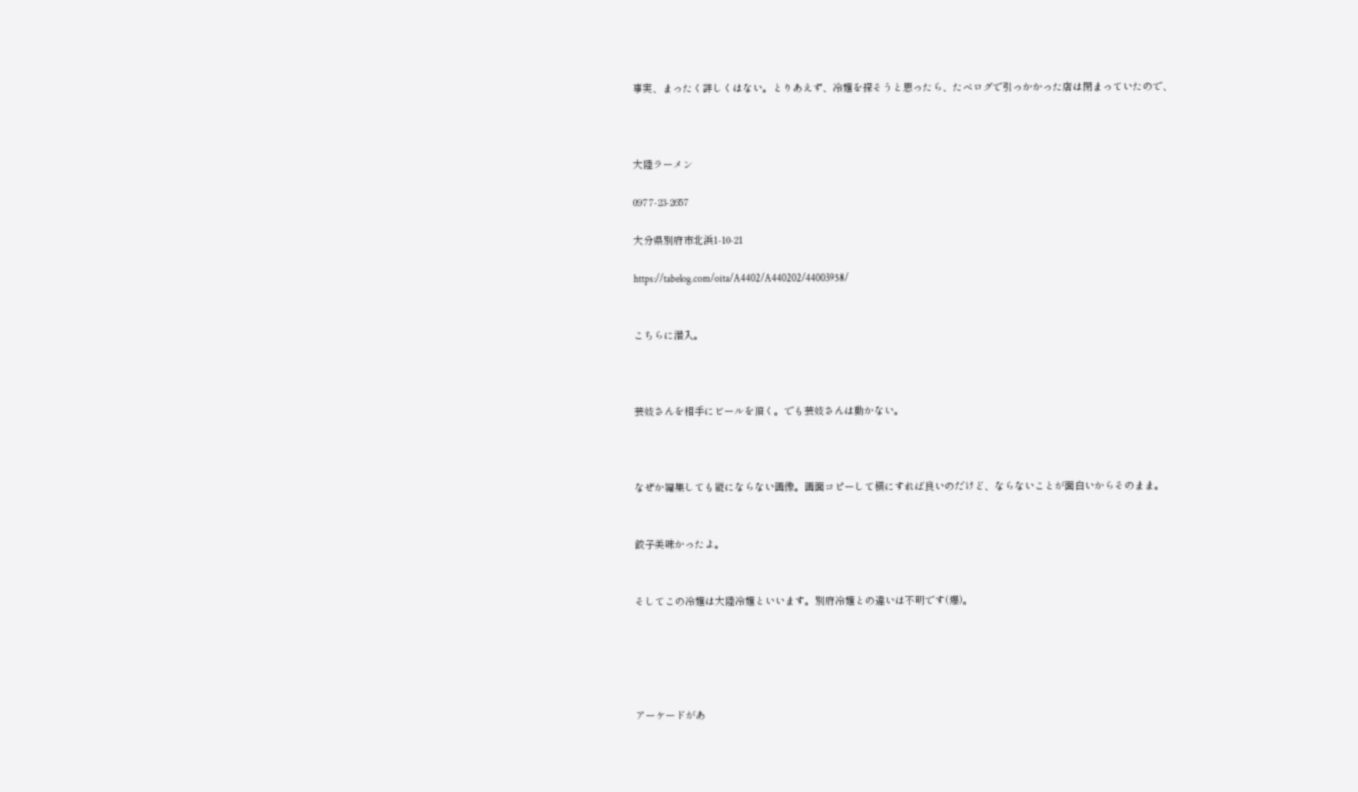事実、まったく詳しくはない。とりあえず、冷麺を探そうと思ったら、たべログで引っかかった店は閉まっていたので、



大陸ラーメン

0977-23-2657

大分県別府市北浜1-10-21

https://tabelog.com/oita/A4402/A440202/44003958/


こちらに潜入。



芸妓さんを相手にビールを頂く。でも芸妓さんは動かない。



なぜか編集しても縦にならない画像。画面コピーして横にすれば良いのだけど、ならないことが面白いからそのまま。


餃子美味かったよ。


そしてこの冷麺は大陸冷麺といいます。別府冷麺との違いは不明です(爆)。





アーケードがあ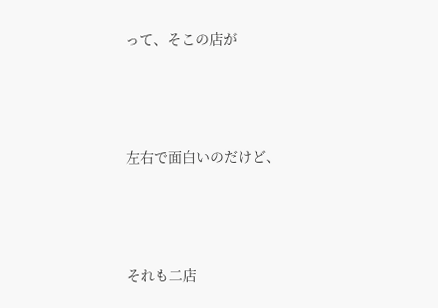って、そこの店が



左右で面白いのだけど、



それも二店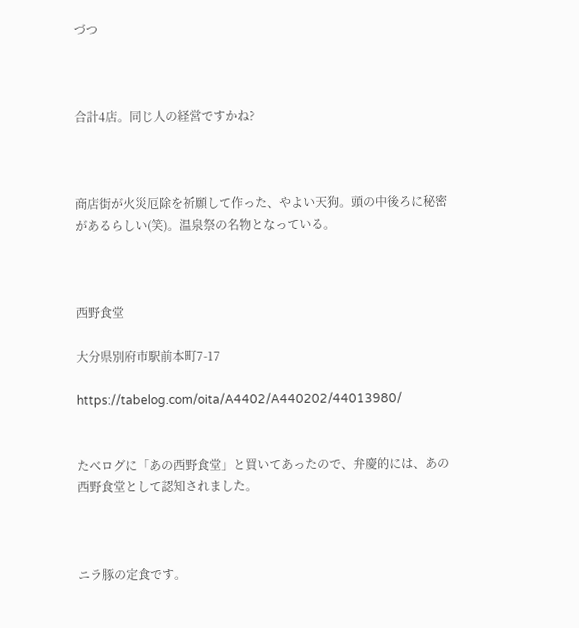づつ



合計4店。同じ人の経営ですかね?



商店街が火災厄除を祈願して作った、やよい天狗。頭の中後ろに秘密があるらしい(笑)。温泉祭の名物となっている。



西野食堂

大分県別府市駅前本町7-17

https://tabelog.com/oita/A4402/A440202/44013980/


たべログに「あの西野食堂」と買いてあったので、弁慶的には、あの西野食堂として認知されました。



ニラ豚の定食です。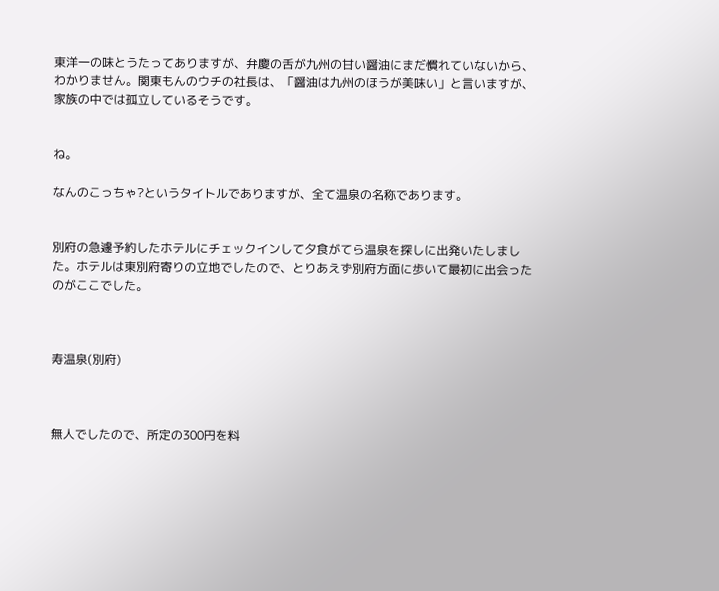東洋一の味とうたってありますが、弁慶の舌が九州の甘い醤油にまだ慣れていないから、わかりません。関東もんのウチの社長は、「醤油は九州のほうが美味い」と言いますが、家族の中では孤立しているそうです。


ね。

なんのこっちゃ?というタイトルでありますが、全て温泉の名称であります。


別府の急遽予約したホテルにチェックインして夕食がてら温泉を探しに出発いたしました。ホテルは東別府寄りの立地でしたので、とりあえず別府方面に歩いて最初に出会ったのがここでした。



寿温泉(別府)



無人でしたので、所定の300円を料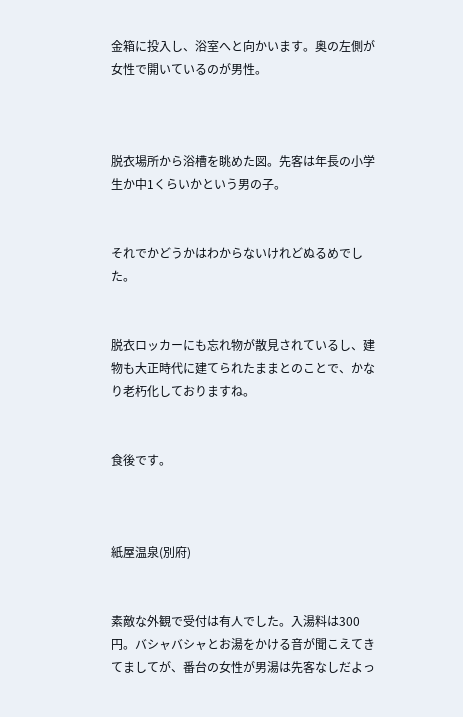金箱に投入し、浴室へと向かいます。奥の左側が女性で開いているのが男性。



脱衣場所から浴槽を眺めた図。先客は年長の小学生か中1くらいかという男の子。


それでかどうかはわからないけれどぬるめでした。


脱衣ロッカーにも忘れ物が散見されているし、建物も大正時代に建てられたままとのことで、かなり老朽化しておりますね。


食後です。



紙屋温泉(別府)


素敵な外観で受付は有人でした。入湯料は300円。バシャバシャとお湯をかける音が聞こえてきてましてが、番台の女性が男湯は先客なしだよっ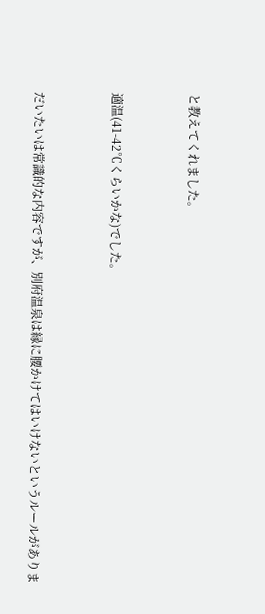と教えてくれました。



適温(41-42℃くらいかな)でした。



だいたいは常識的な内容ですが、別府温泉は縁に腰かけてはいけないというルールがありま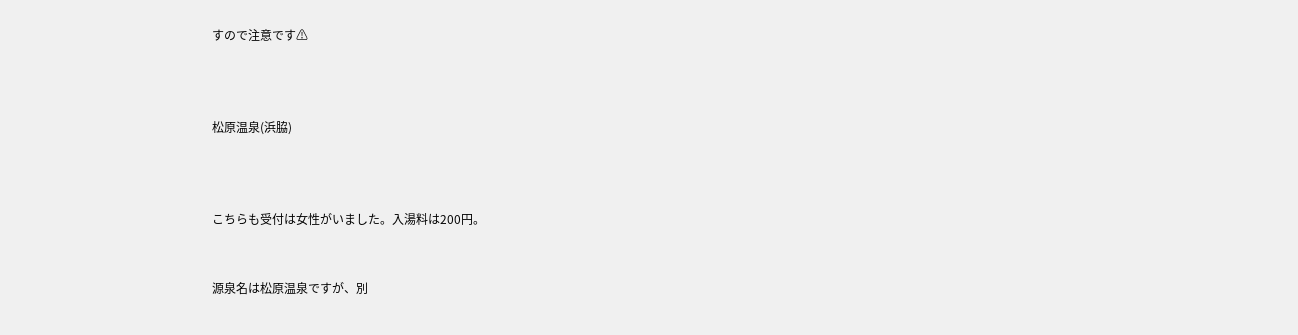すので注意です⚠



松原温泉(浜脇)



こちらも受付は女性がいました。入湯料は200円。


源泉名は松原温泉ですが、別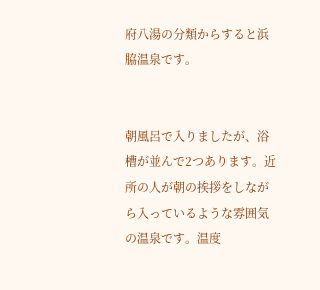府八湯の分類からすると浜脇温泉です。


朝風呂で入りましたが、浴槽が並んで2つあります。近所の人が朝の挨拶をしながら入っているような雰囲気の温泉です。温度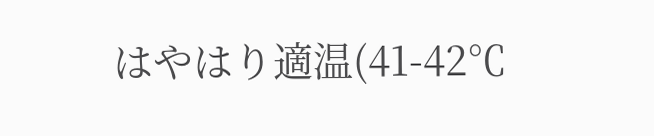はやはり適温(41-42℃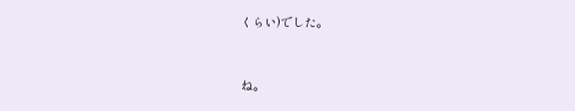くらい)でした。


ね。